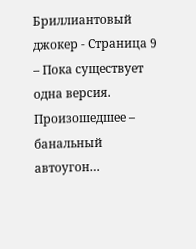Бриллиантовый джокер - Страница 9
– Пока существует одна версия. Произошедшее – банальный автоугон…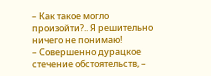– Как такое могло произойти?.. Я решительно ничего не понимаю!
– Совершенно дурацкое стечение обстоятельств, –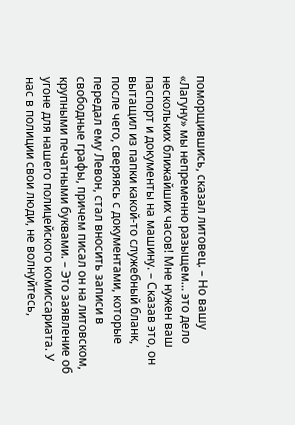поморщившись, сказал литовец. – Но вашу «Лагуну» мы непременно разыщем… это дело нескольких ближайших часов! Мне нужен ваш паспорт и документы на машину. – Сказав это, он вытащил из папки какой-то служебный бланк, после чего, сверяясь с документами, которые передал ему Левон, стал вносить записи в свободные графы, причем писал он на литовском, крупными печатными буквами. – Это заявление об угоне для нашего полицейского комиссариата. У нас в полиции свои люди, не волнуйтесь,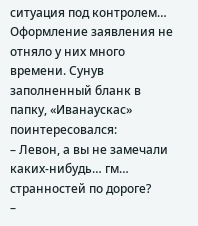ситуация под контролем…
Оформление заявления не отняло у них много времени. Сунув заполненный бланк в папку, «Иванаускас» поинтересовался:
– Левон, а вы не замечали каких-нибудь… гм… странностей по дороге?
–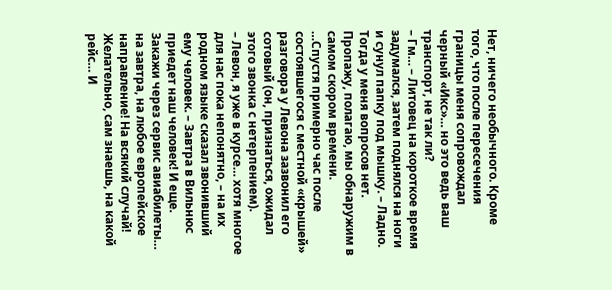Нет, ничего необычного. Кроме того, что после пересечения границы меня сопровождал черный «Икс»… но это ведь ваш транспорт, не так ли?
– Гм… – Литовец на короткое время задумался, затем поднялся на ноги и сунул папку под мышку. – Ладно. Тогда у меня вопросов нет. Пропажу, полагаю, мы обнаружим в самом скором времени.
…Спустя примерно час после состоявшегося с местной «крышей» разговора у Левона зазвонил его сотовый (он, признаться, ожидал этого звонка с нетерпением).
– Левон, я уже в курсе… хотя многое для нас пока непонятно, – на их родном языке сказал звонивший ему человек. – Завтра в Вильнюс приедет наш человек! И еще. Закажи через сервис авиабилеты… на завтра, на любое европейское направление! На всякий случай! Желательно, сам знаешь, на какой рейс… И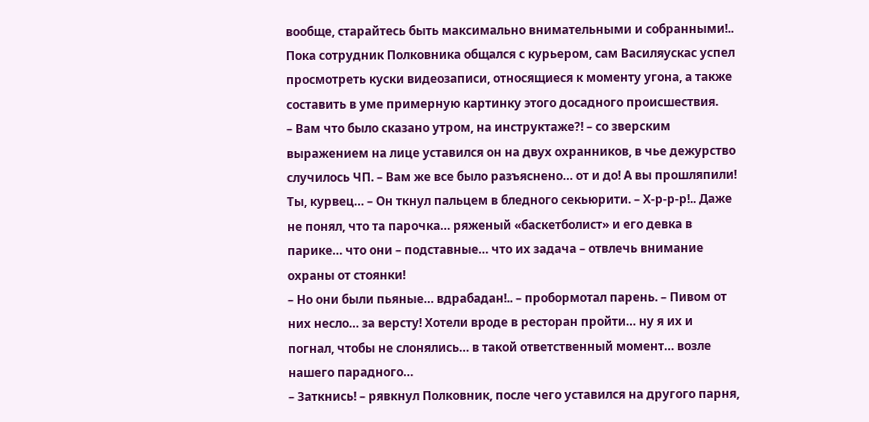вообще, старайтесь быть максимально внимательными и собранными!..
Пока сотрудник Полковника общался с курьером, сам Василяускас успел просмотреть куски видеозаписи, относящиеся к моменту угона, а также составить в уме примерную картинку этого досадного происшествия.
– Вам что было сказано утром, на инструктаже?! – со зверским выражением на лице уставился он на двух охранников, в чье дежурство случилось ЧП. – Вам же все было разъяснено… от и до! А вы прошляпили! Ты, курвец… – Он ткнул пальцем в бледного секьюрити. – Х-р-р-р!.. Даже не понял, что та парочка… ряженый «баскетболист» и его девка в парике… что они – подставные… что их задача – отвлечь внимание охраны от стоянки!
– Но они были пьяные… вдрабадан!.. – пробормотал парень. – Пивом от них несло… за версту! Хотели вроде в ресторан пройти… ну я их и погнал, чтобы не слонялись… в такой ответственный момент… возле нашего парадного…
– Заткнись! – рявкнул Полковник, после чего уставился на другого парня,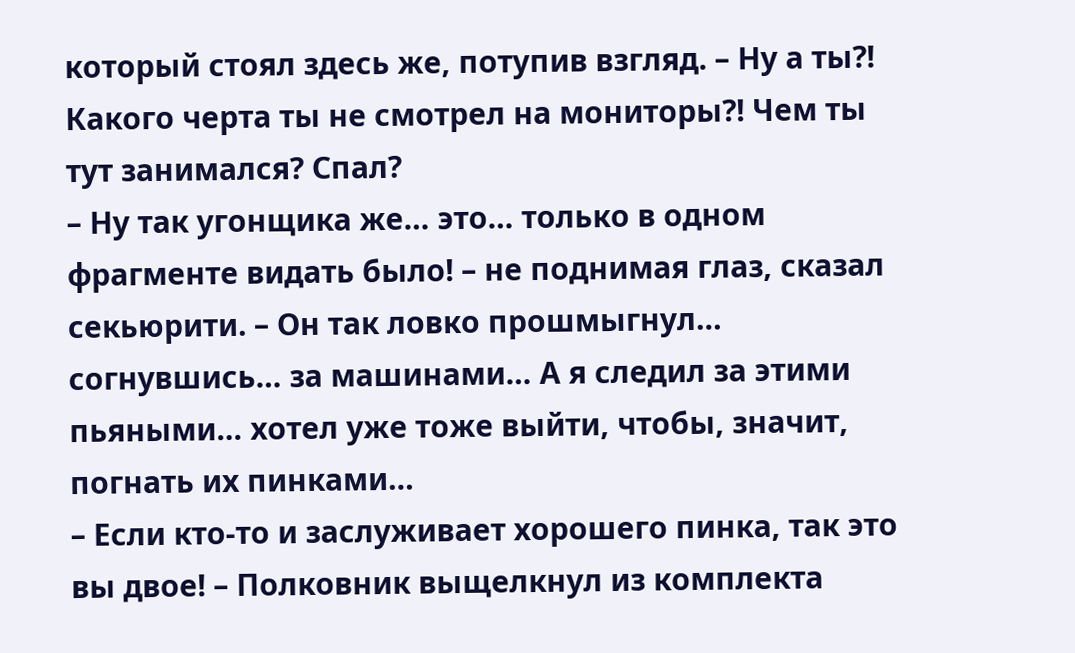который стоял здесь же, потупив взгляд. – Ну а ты?! Какого черта ты не смотрел на мониторы?! Чем ты тут занимался? Спал?
– Ну так угонщика же… это… только в одном фрагменте видать было! – не поднимая глаз, сказал секьюрити. – Он так ловко прошмыгнул… согнувшись… за машинами… А я следил за этими пьяными… хотел уже тоже выйти, чтобы, значит, погнать их пинками…
– Если кто-то и заслуживает хорошего пинка, так это вы двое! – Полковник выщелкнул из комплекта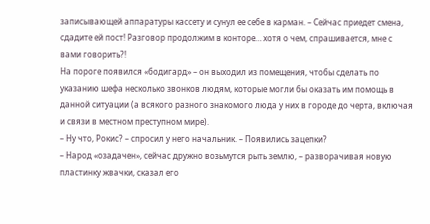записывающей аппаратуры кассету и сунул ее себе в карман. – Сейчас приедет смена, сдадите ей пост! Разговор продолжим в конторе… хотя о чем, спрашивается, мне с вами говорить?!
На пороге появился «бодигард» – он выходил из помещения, чтобы сделать по указанию шефа несколько звонков людям, которые могли бы оказать им помощь в данной ситуации (а всякого разного знакомого люда у них в городе до черта, включая и связи в местном преступном мире).
– Ну что, Рокис? – спросил у него начальник. – Появились зацепки?
– Народ «озадачен», сейчас дружно возьмутся рыть землю, – разворачивая новую пластинку жвачки, сказал его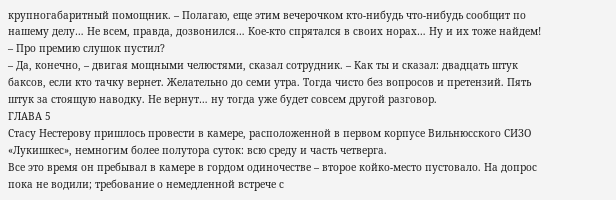крупногабаритный помощник. – Полагаю, еще этим вечерочком кто-нибудь что-нибудь сообщит по нашему делу… Не всем, правда, дозвонился… Кое-кто спрятался в своих норах… Ну и их тоже найдем!
– Про премию слушок пустил?
– Да, конечно, – двигая мощными челюстями, сказал сотрудник. – Как ты и сказал: двадцать штук баксов, если кто тачку вернет. Желательно до семи утра. Тогда чисто без вопросов и претензий. Пять штук за стоящую наводку. Не вернут… ну тогда уже будет совсем другой разговор.
ГЛАВА 5
Стасу Нестерову пришлось провести в камере, расположенной в первом корпусе Вильнюсского СИЗО «Лукишкес», немногим более полутора суток: всю среду и часть четверга.
Все это время он пребывал в камере в гордом одиночестве – второе койко-место пустовало. На допрос пока не водили; требование о немедленной встрече с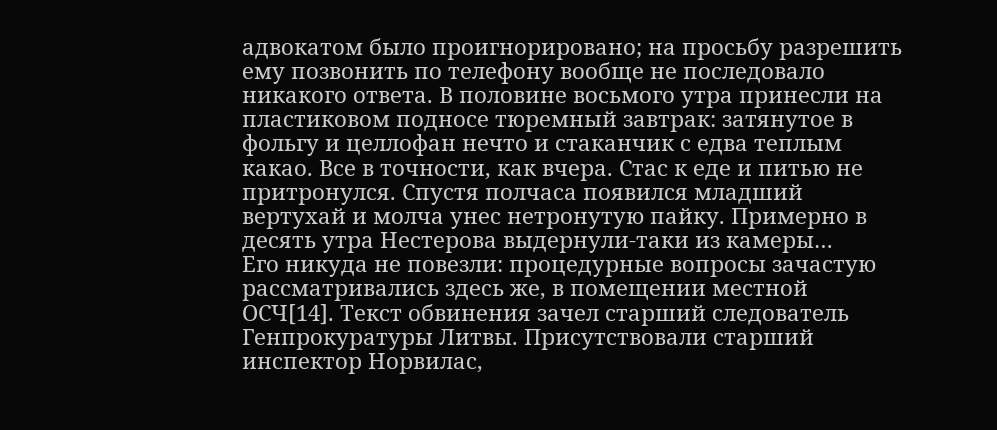адвокатом было проигнорировано; на просьбу разрешить ему позвонить по телефону вообще не последовало никакого ответа. В половине восьмого утра принесли на пластиковом подносе тюремный завтрак: затянутое в фольгу и целлофан нечто и стаканчик с едва теплым какао. Все в точности, как вчера. Стас к еде и питью не притронулся. Спустя полчаса появился младший вертухай и молча унес нетронутую пайку. Примерно в десять утра Нестерова выдернули-таки из камеры…
Его никуда не повезли: процедурные вопросы зачастую рассматривались здесь же, в помещении местной ОСЧ[14]. Текст обвинения зачел старший следователь Генпрокуратуры Литвы. Присутствовали старший инспектор Норвилас,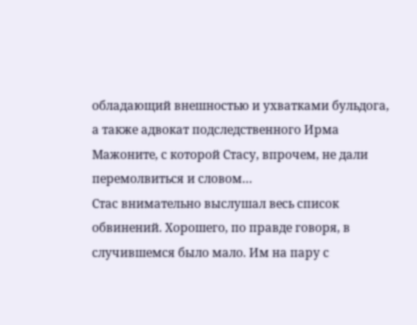обладающий внешностью и ухватками бульдога, а также адвокат подследственного Ирма Мажоните, с которой Стасу, впрочем, не дали перемолвиться и словом…
Стас внимательно выслушал весь список обвинений. Хорошего, по правде говоря, в случившемся было мало. Им на пару с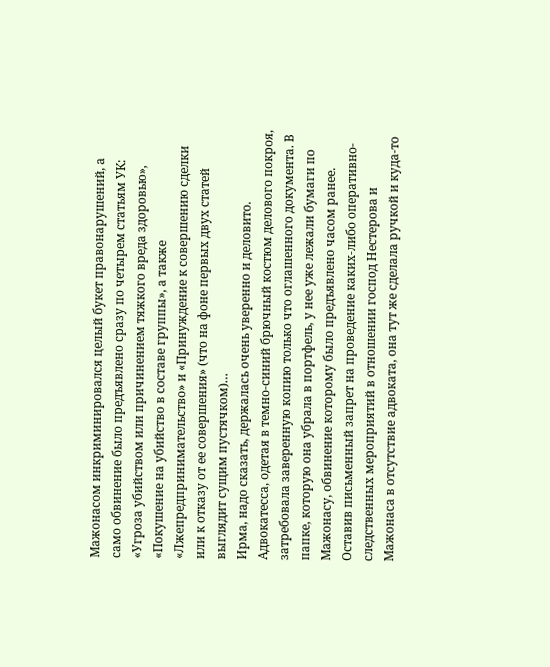Мажонасом инкриминировался целый букет правонарушений, а само обвинение было предъявлено сразу по четырем статьям УК: «Угроза убийством или причинением тяжкого вреда здоровью», «Покушение на убийство в составе группы», а также «Лжепредпринимательство» и «Принуждение к совершению сделки или к отказу от ее совершения» (что на фоне первых двух статей выглядит сущим пустячком)…
Ирма, надо сказать, держалась очень уверенно и деловито. Адвокатесса, одетая в темно-синий брючный костюм делового покроя, затребовала заверенную копию только что оглашенного документа. В папке, которую она убрала в портфель, у нее уже лежали бумаги по Мажонасу, обвинение которому было предъявлено часом ранее. Оставив письменный запрет на проведение каких-либо оперативно-следственных мероприятий в отношении господ Нестерова и Мажонаса в отсутствие адвоката, она тут же сделала ручкой и куда-то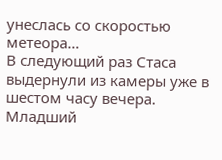унеслась со скоростью метеора…
В следующий раз Стаса выдернули из камеры уже в шестом часу вечера.
Младший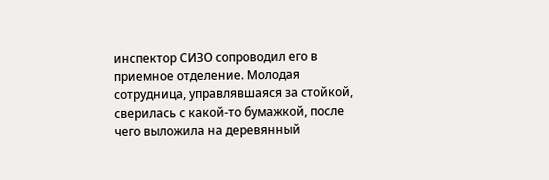инспектор СИЗО сопроводил его в приемное отделение. Молодая сотрудница, управлявшаяся за стойкой, сверилась с какой-то бумажкой, после чего выложила на деревянный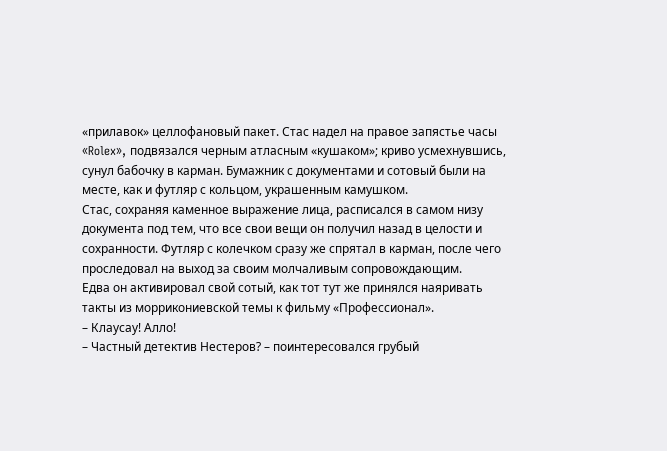«прилавок» целлофановый пакет. Стас надел на правое запястье часы «Rolex», подвязался черным атласным «кушаком»; криво усмехнувшись, сунул бабочку в карман. Бумажник с документами и сотовый были на месте, как и футляр с кольцом, украшенным камушком.
Стас, сохраняя каменное выражение лица, расписался в самом низу документа под тем, что все свои вещи он получил назад в целости и сохранности. Футляр с колечком сразу же спрятал в карман, после чего проследовал на выход за своим молчаливым сопровождающим.
Едва он активировал свой сотый, как тот тут же принялся наяривать такты из моррикониевской темы к фильму «Профессионал».
– Клаусау! Алло!
– Частный детектив Нестеров? – поинтересовался грубый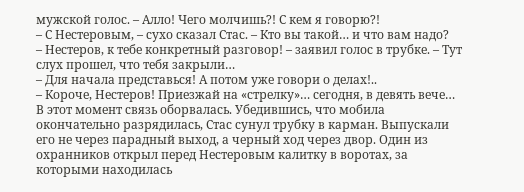мужской голос. – Алло! Чего молчишь?! С кем я говорю?!
– С Нестеровым, – сухо сказал Стас. – Кто вы такой… и что вам надо?
– Нестеров, к тебе конкретный разговор! – заявил голос в трубке. – Тут слух прошел, что тебя закрыли…
– Для начала представься! А потом уже говори о делах!..
– Короче, Нестеров! Приезжай на «стрелку»… сегодня, в девять вече…
В этот момент связь оборвалась. Убедившись, что мобила окончательно разрядилась, Стас сунул трубку в карман. Выпускали его не через парадный выход, а черный ход через двор. Один из охранников открыл перед Нестеровым калитку в воротах, за которыми находилась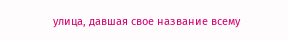улица, давшая свое название всему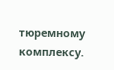тюремному комплексу.